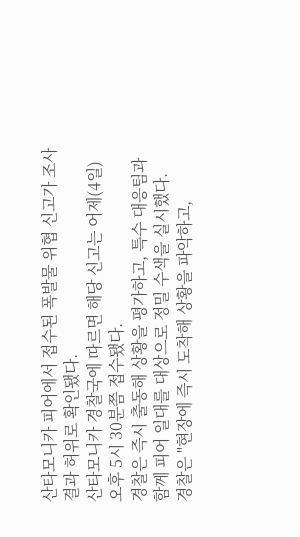산타모니카 피어에서 접수된 폭발물 위협 신고가 조사 결과 허위로 확인됐다.
산타모니카 경찰국에 따르면 해당 신고는 어제(4일) 오후 5시 30분쯤 접수됐다.
경찰은 즉시 출동해 상황을 평가하고, 특수 대응팀과 함께 피어 일대를 대상으로 정밀 수색을 실시했다.
경찰은 "현장에 즉시 도착해 상황을 파악하고,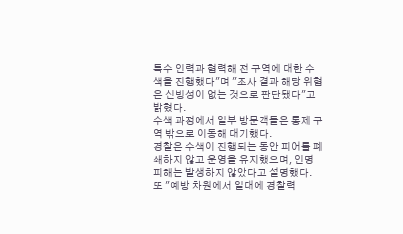특수 인력과 협력해 전 구역에 대한 수색을 진행했다"며 "조사 결과 해당 위협은 신빙성이 없는 것으로 판단됐다"고 밝혔다.
수색 과정에서 일부 방문객들은 통제 구역 밖으로 이동해 대기했다.
경찰은 수색이 진행되는 동안 피어를 폐쇄하지 않고 운영을 유지했으며, 인명 피해는 발생하지 않았다고 설명했다.
또 "예방 차원에서 일대에 경찰력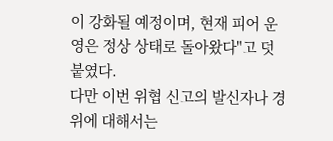이 강화될 예정이며, 현재 피어 운영은 정상 상태로 돌아왔다"고 덧붙였다.
다만 이번 위협 신고의 발신자나 경위에 대해서는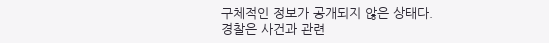구체적인 정보가 공개되지 않은 상태다.
경찰은 사건과 관련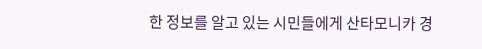한 정보를 알고 있는 시민들에게 산타모니카 경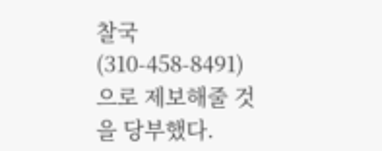찰국(310-458-8491)으로 제보해줄 것을 당부했다.